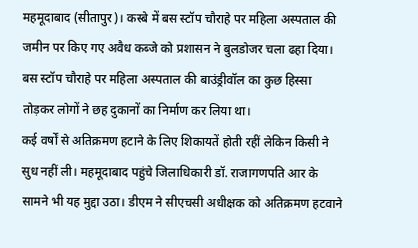महमूदाबाद (सीतापुर)। कस्बे में बस स्टॉप चौराहे पर महिला अस्पताल की जमीन पर किए गए अवैध कब्जे को प्रशासन ने बुलडोजर चला ढहा दिया। बस स्टॉप चौराहे पर महिला अस्पताल की बाउंड्रीवॉल का कुछ हिस्सा तोड़कर लोगों ने छह दुकानों का निर्माण कर लिया था।
कई वर्षों से अतिक्रमण हटाने के लिए शिकायतें होती रहीं लेकिन किसी ने सुध नहीं ली। महमूदाबाद पहुंचे जिलाधिकारी डॉ. राजागणपति आर के सामने भी यह मुद्दा उठा। डीएम ने सीएचसी अधीक्षक को अतिक्रमण हटवाने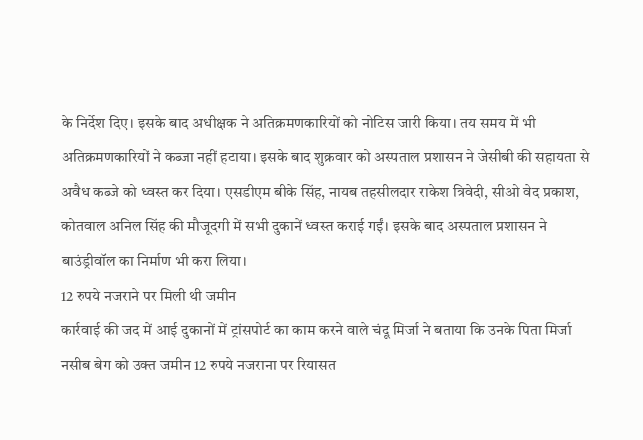के निर्देश दिए। इसके बाद अधीक्षक ने अतिक्रमणकारियों को नोटिस जारी किया। तय समय में भी अतिक्रमणकारियों ने कब्जा नहीं हटाया। इसके बाद शुक्रवार को अस्पताल प्रशासन ने जेसीबी की सहायता से अवैध कब्जे को ध्वस्त कर दिया। एसडीएम बीके सिंह, नायब तहसीलदार राकेश त्रिवेदी, सीओ वेद प्रकाश, कोतवाल अनिल सिंह की मौजूदगी में सभी दुकानें ध्वस्त कराई गईं। इसके बाद अस्पताल प्रशासन ने बाउंड्रीवॉल का निर्माण भी करा लिया।
12 रुपये नजराने पर मिली थी जमीन
कार्रवाई की जद में आई दुकानों में ट्रांसपोर्ट का काम करने वाले चंदू मिर्जा ने बताया कि उनके पिता मिर्जा नसीब बेग को उक्त जमीन 12 रुपये नजराना पर रियासत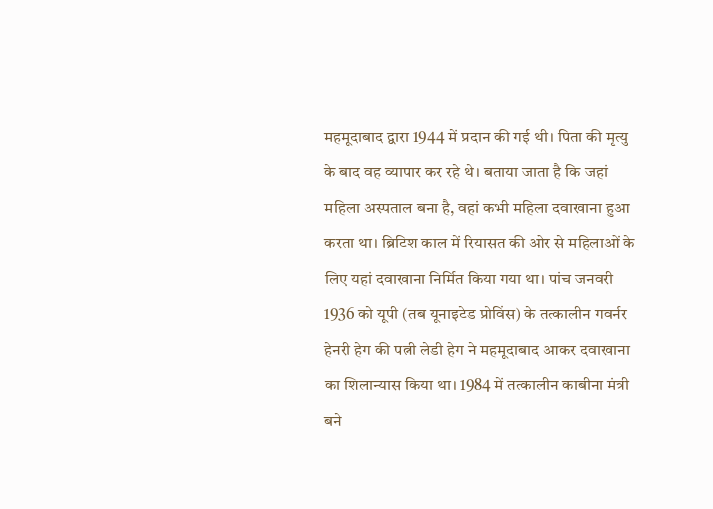महमूदाबाद द्वारा 1944 में प्रदान की गई थी। पिता की मृत्यु के बाद वह व्यापार कर रहे थे। बताया जाता है कि जहां महिला अस्पताल बना है, वहां कभी महिला दवाखाना हुआ करता था। ब्रिटिश काल में रियासत की ओर से महिलाओं के लिए यहां दवाखाना निर्मित किया गया था। पांच जनवरी 1936 को यूपी (तब यूनाइटेड प्रोविंस) के तत्कालीन गवर्नर हेनरी हेग की पत्नी लेडी हेग ने महमूदाबाद आकर दवाखाना का शिलान्यास किया था। 1984 में तत्कालीन काबीना मंत्री बने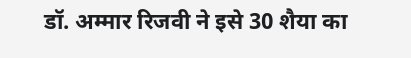डॉ. अम्मार रिजवी ने इसे 30 शैया का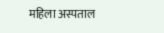महिला अस्पताल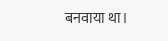बनवाया था।